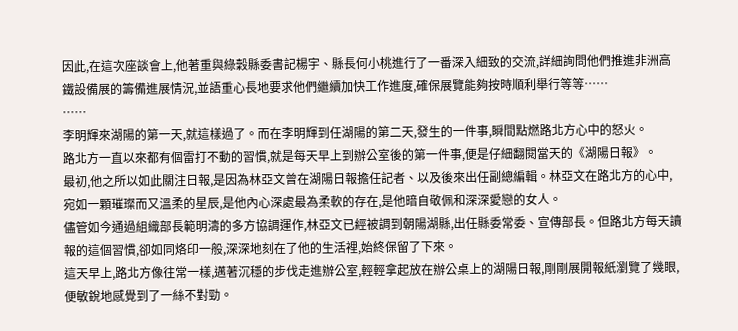因此,在這次座談會上,他著重與綠穀縣委書記楊宇、縣長何小桃進行了一番深入細致的交流,詳細詢問他們推進非洲高鐵設備展的籌備進展情況,並語重心長地要求他們繼續加快工作進度,確保展覽能夠按時順利舉行等等……
……
李明輝來湖陽的第一天,就這樣過了。而在李明輝到任湖陽的第二天,發生的一件事,瞬間點燃路北方心中的怒火。
路北方一直以來都有個雷打不動的習慣,就是每天早上到辦公室後的第一件事,便是仔細翻閱當天的《湖陽日報》。
最初,他之所以如此關注日報,是因為林亞文曾在湖陽日報擔任記者、以及後來出任副總編輯。林亞文在路北方的心中,宛如一顆璀璨而又溫柔的星辰,是他內心深處最為柔軟的存在,是他暗自敬佩和深深愛戀的女人。
儘管如今通過組織部長範明濤的多方協調運作,林亞文已經被調到朝陽湖縣,出任縣委常委、宣傳部長。但路北方每天讀報的這個習慣,卻如同烙印一般,深深地刻在了他的生活裡,始終保留了下來。
這天早上,路北方像往常一樣,邁著沉穩的步伐走進辦公室,輕輕拿起放在辦公桌上的湖陽日報,剛剛展開報紙瀏覽了幾眼,便敏銳地感覺到了一絲不對勁。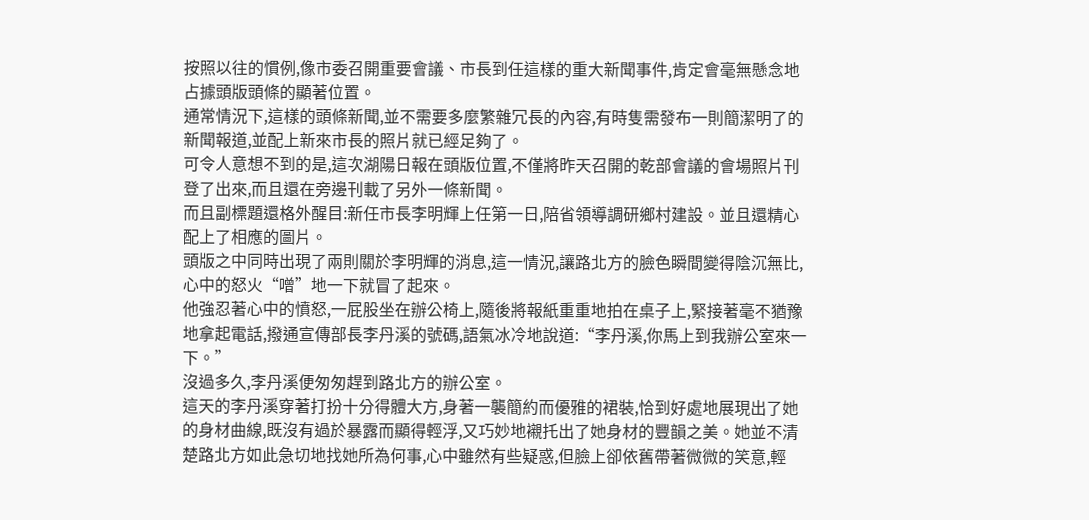按照以往的慣例,像市委召開重要會議、市長到任這樣的重大新聞事件,肯定會毫無懸念地占據頭版頭條的顯著位置。
通常情況下,這樣的頭條新聞,並不需要多麼繁雜冗長的內容,有時隻需發布一則簡潔明了的新聞報道,並配上新來市長的照片就已經足夠了。
可令人意想不到的是,這次湖陽日報在頭版位置,不僅將昨天召開的乾部會議的會場照片刊登了出來,而且還在旁邊刊載了另外一條新聞。
而且副標題還格外醒目:新任市長李明輝上任第一日,陪省領導調研鄉村建設。並且還精心配上了相應的圖片。
頭版之中同時出現了兩則關於李明輝的消息,這一情況,讓路北方的臉色瞬間變得陰沉無比,心中的怒火“噌”地一下就冒了起來。
他強忍著心中的憤怒,一屁股坐在辦公椅上,隨後將報紙重重地拍在桌子上,緊接著毫不猶豫地拿起電話,撥通宣傳部長李丹溪的號碼,語氣冰冷地說道:“李丹溪,你馬上到我辦公室來一下。”
沒過多久,李丹溪便匆匆趕到路北方的辦公室。
這天的李丹溪穿著打扮十分得體大方,身著一襲簡約而優雅的裙裝,恰到好處地展現出了她的身材曲線,既沒有過於暴露而顯得輕浮,又巧妙地襯托出了她身材的豐韻之美。她並不清楚路北方如此急切地找她所為何事,心中雖然有些疑惑,但臉上卻依舊帶著微微的笑意,輕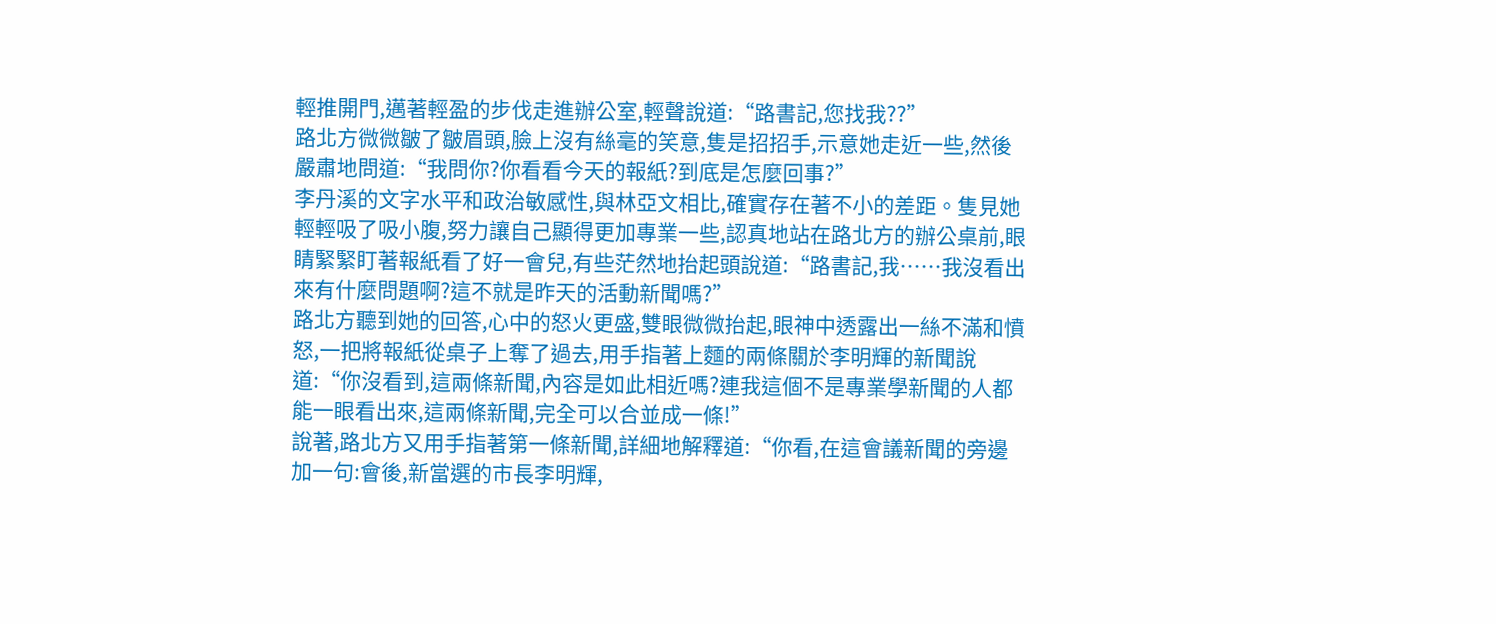輕推開門,邁著輕盈的步伐走進辦公室,輕聲說道:“路書記,您找我??”
路北方微微皺了皺眉頭,臉上沒有絲毫的笑意,隻是招招手,示意她走近一些,然後嚴肅地問道:“我問你?你看看今天的報紙?到底是怎麼回事?”
李丹溪的文字水平和政治敏感性,與林亞文相比,確實存在著不小的差距。隻見她輕輕吸了吸小腹,努力讓自己顯得更加專業一些,認真地站在路北方的辦公桌前,眼睛緊緊盯著報紙看了好一會兒,有些茫然地抬起頭說道:“路書記,我……我沒看出來有什麼問題啊?這不就是昨天的活動新聞嗎?”
路北方聽到她的回答,心中的怒火更盛,雙眼微微抬起,眼神中透露出一絲不滿和憤怒,一把將報紙從桌子上奪了過去,用手指著上麵的兩條關於李明輝的新聞說道:“你沒看到,這兩條新聞,內容是如此相近嗎?連我這個不是專業學新聞的人都能一眼看出來,這兩條新聞,完全可以合並成一條!”
說著,路北方又用手指著第一條新聞,詳細地解釋道:“你看,在這會議新聞的旁邊加一句:會後,新當選的市長李明輝,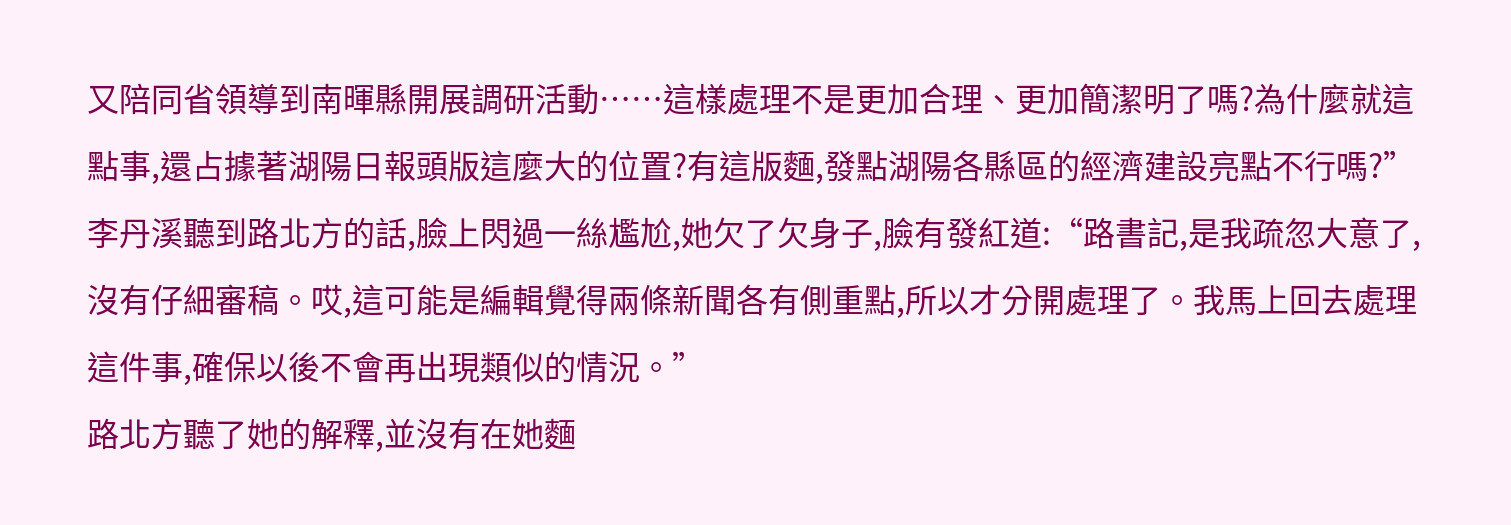又陪同省領導到南暉縣開展調研活動……這樣處理不是更加合理、更加簡潔明了嗎?為什麼就這點事,還占據著湖陽日報頭版這麼大的位置?有這版麵,發點湖陽各縣區的經濟建設亮點不行嗎?”
李丹溪聽到路北方的話,臉上閃過一絲尷尬,她欠了欠身子,臉有發紅道:“路書記,是我疏忽大意了,沒有仔細審稿。哎,這可能是編輯覺得兩條新聞各有側重點,所以才分開處理了。我馬上回去處理這件事,確保以後不會再出現類似的情況。”
路北方聽了她的解釋,並沒有在她麵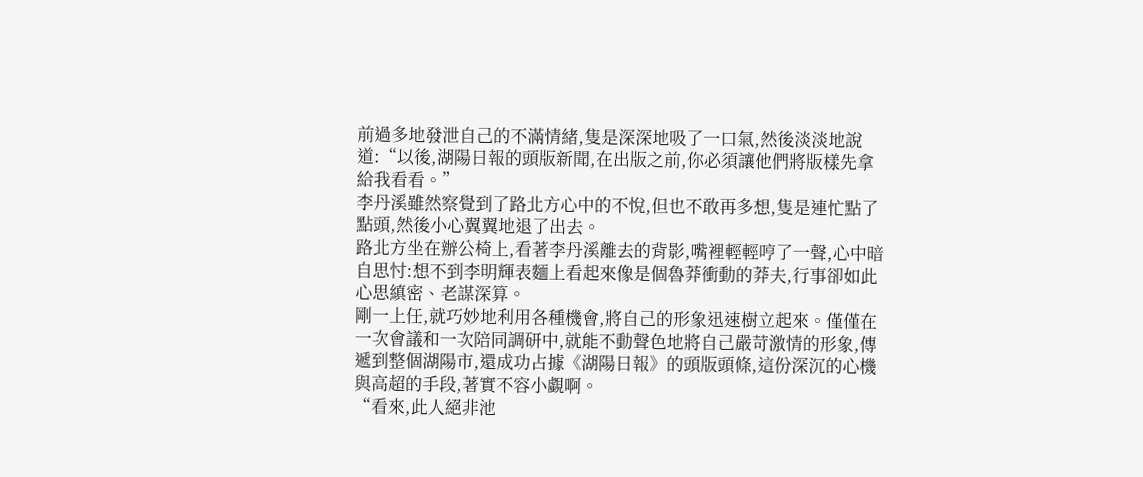前過多地發泄自己的不滿情緒,隻是深深地吸了一口氣,然後淡淡地說道:“以後,湖陽日報的頭版新聞,在出版之前,你必須讓他們將版樣先拿給我看看。”
李丹溪雖然察覺到了路北方心中的不悅,但也不敢再多想,隻是連忙點了點頭,然後小心翼翼地退了出去。
路北方坐在辦公椅上,看著李丹溪離去的背影,嘴裡輕輕哼了一聲,心中暗自思忖:想不到李明輝表麵上看起來像是個魯莽衝動的莽夫,行事卻如此心思縝密、老謀深算。
剛一上任,就巧妙地利用各種機會,將自己的形象迅速樹立起來。僅僅在一次會議和一次陪同調研中,就能不動聲色地將自己嚴苛激情的形象,傳遞到整個湖陽市,還成功占據《湖陽日報》的頭版頭條,這份深沉的心機與高超的手段,著實不容小覷啊。
“看來,此人絕非池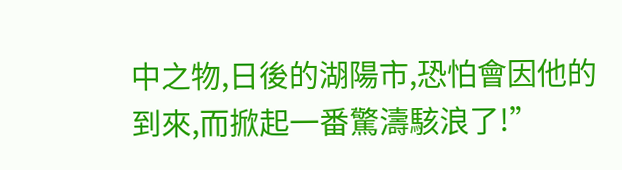中之物,日後的湖陽市,恐怕會因他的到來,而掀起一番驚濤駭浪了!”